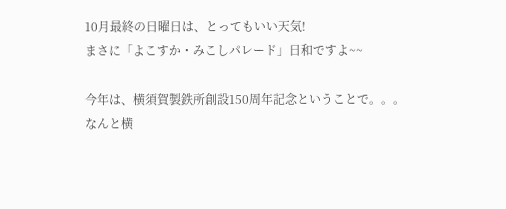10月最終の日曜日は、とってもいい天気!
まさに「よこすか・みこしパレード」日和ですよ~~

今年は、横須賀製鉄所創設150周年記念ということで。。。
なんと横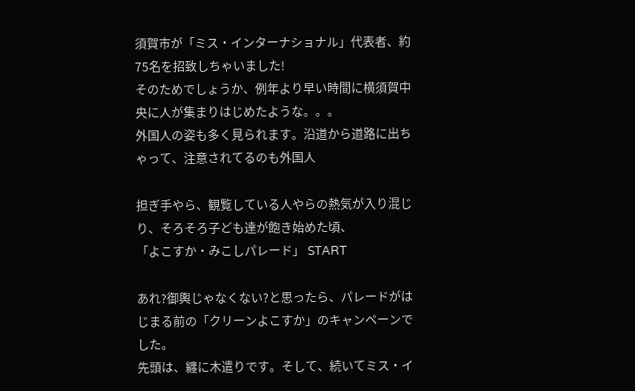須賀市が「ミス・インターナショナル」代表者、約75名を招致しちゃいました!
そのためでしょうか、例年より早い時間に横須賀中央に人が集まりはじめたような。。。
外国人の姿も多く見られます。沿道から道路に出ちゃって、注意されてるのも外国人

担ぎ手やら、観覧している人やらの熱気が入り混じり、そろそろ子ども達が飽き始めた頃、
「よこすか・みこしパレード」 START

あれ?御輿じゃなくない?と思ったら、パレードがはじまる前の「クリーンよこすか」のキャンペーンでした。
先頭は、纏に木遣りです。そして、続いてミス・イ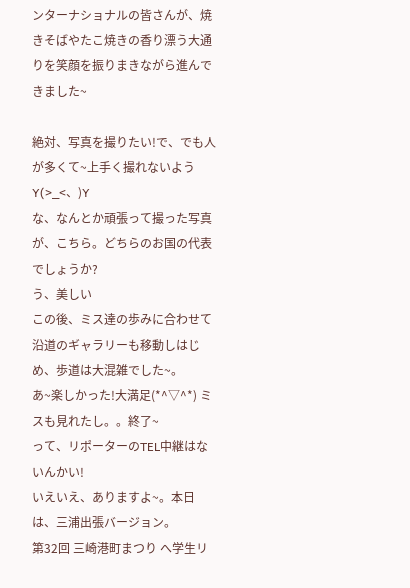ンターナショナルの皆さんが、焼きそばやたこ焼きの香り漂う大通りを笑顔を振りまきながら進んできました~

絶対、写真を撮りたい!で、でも人が多くて~上手く撮れないようY(>_<、)Y
な、なんとか頑張って撮った写真が、こちら。どちらのお国の代表でしょうか?
う、美しい
この後、ミス達の歩みに合わせて沿道のギャラリーも移動しはじめ、歩道は大混雑でした~。
あ~楽しかった!大満足(*^▽^*) ミスも見れたし。。終了~
って、リポーターのTEL中継はないんかい!
いえいえ、ありますよ~。本日は、三浦出張バージョン。
第32回 三崎港町まつり へ学生リ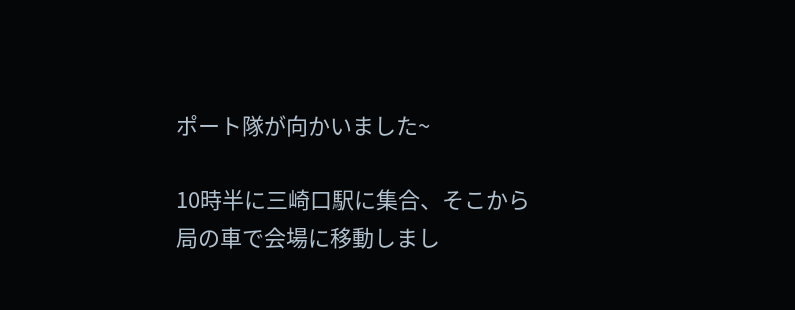ポート隊が向かいました~

10時半に三崎口駅に集合、そこから局の車で会場に移動しまし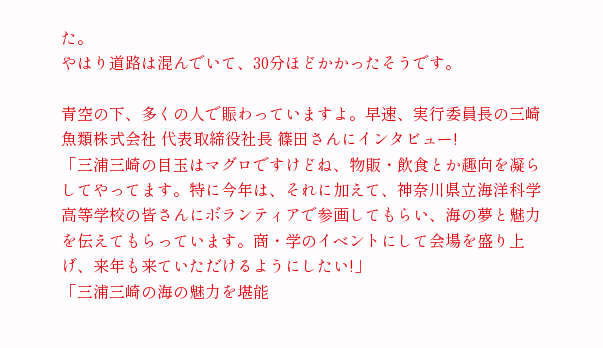た。
やはり道路は混んでいて、30分ほどかかったそうです。

青空の下、多くの人で賑わっていますよ。早速、実行委員長の三崎魚類株式会社 代表取締役社長 篠田さんにインタビュー!
「三浦三崎の目玉はマグロですけどね、物販・飲食とか趣向を凝らしてやってます。特に今年は、それに加えて、神奈川県立海洋科学高等学校の皆さんにボランティアで参画してもらい、海の夢と魅力を伝えてもらっています。商・学のイベントにして会場を盛り上げ、来年も来ていただけるようにしたい!」
「三浦三崎の海の魅力を堪能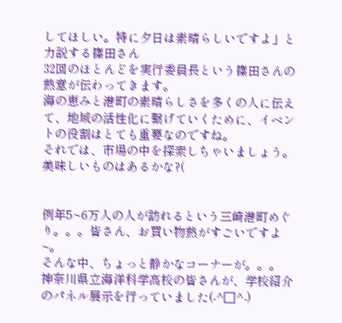してほしい。特に夕日は素晴らしいですよ」と力説する篠田さん
32回のほとんどを実行委員長という篠田さんの熱意が伝わってきます。
海の恵みと港町の素晴らしさを多くの人に伝えて、地域の活性化に繋げていくために、イベントの役割はとても重要なのですね。
それでは、市場の中を探索しちゃいましょう。美味しいものはあるかな?(


例年5~6万人の人が訪れるという三崎港町めぐり。。。皆さん、お買い物熱がすごいですよ~。
そんな中、ちょっと静かなコーナーが。。。
神奈川県立海洋科学高校の皆さんが、学校紹介のパネル展示を行っていました(-^□^-)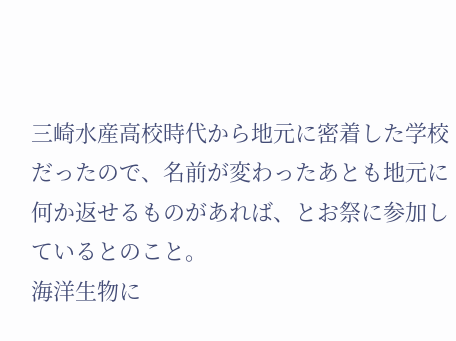三崎水産高校時代から地元に密着した学校だったので、名前が変わったあとも地元に何か返せるものがあれば、とお祭に参加しているとのこと。
海洋生物に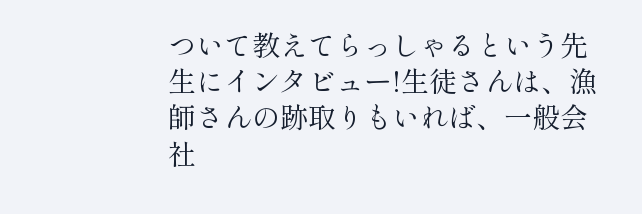ついて教えてらっしゃるという先生にインタビュー!生徒さんは、漁師さんの跡取りもいれば、一般会社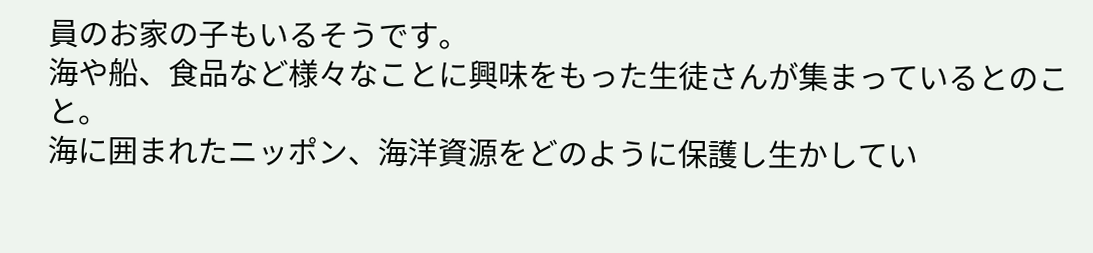員のお家の子もいるそうです。
海や船、食品など様々なことに興味をもった生徒さんが集まっているとのこと。
海に囲まれたニッポン、海洋資源をどのように保護し生かしてい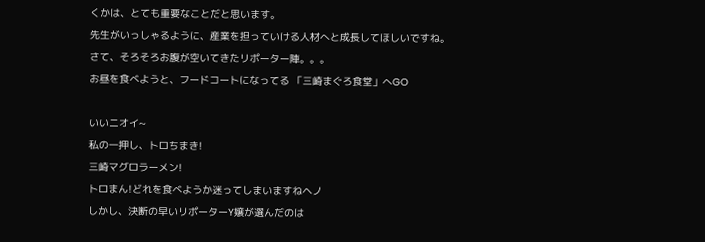くかは、とても重要なことだと思います。
先生がいっしゃるように、産業を担っていける人材へと成長してほしいですね。
さて、そろそろお腹が空いてきたリポーター陣。。。
お昼を食べようと、フードコートになってる 「三崎まぐろ食堂」へGO

いいニオイ~
私の一押し、トロちまき!
三崎マグロラーメン!
トロまん!どれを食べようか迷ってしまいますねヘノ
しかし、決断の早いリポーターY嬢が選んだのは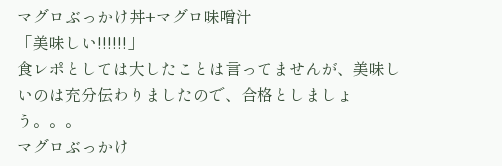マグロぶっかけ丼+マグロ味噌汁
「美味しい!!!!!!」
食レポとしては大したことは言ってませんが、美味しいのは充分伝わりましたので、合格としましょう。。。
マグロぶっかけ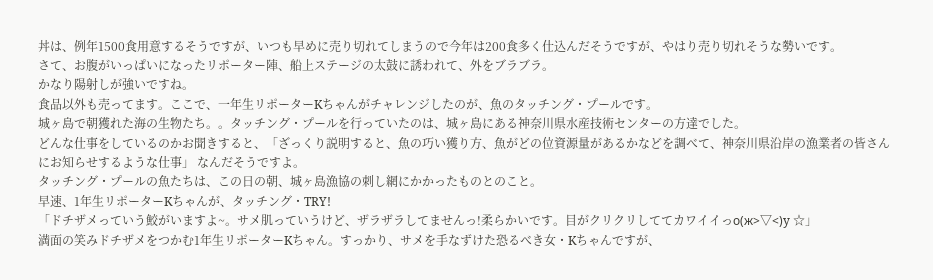丼は、例年1500食用意するそうですが、いつも早めに売り切れてしまうので今年は200食多く仕込んだそうですが、やはり売り切れそうな勢いです。
さて、お腹がいっぱいになったリポーター陣、船上ステージの太鼓に誘われて、外をブラブラ。
かなり陽射しが強いですね。
食品以外も売ってます。ここで、一年生リポーターKちゃんがチャレンジしたのが、魚のタッチング・プールです。
城ヶ島で朝獲れた海の生物たち。。タッチング・プールを行っていたのは、城ヶ島にある神奈川県水産技術センターの方達でした。
どんな仕事をしているのかお聞きすると、「ざっくり説明すると、魚の巧い獲り方、魚がどの位資源量があるかなどを調べて、神奈川県沿岸の漁業者の皆さんにお知らせするような仕事」 なんだそうですよ。
タッチング・プールの魚たちは、この日の朝、城ヶ島漁協の刺し網にかかったものとのこと。
早速、1年生リポーターKちゃんが、タッチング・TRY!
「ドチザメっていう鮫がいますよ~。サメ肌っていうけど、ザラザラしてませんっ!柔らかいです。目がクリクリしててカワイイっо(ж>▽<)y ☆」
満面の笑みドチザメをつかむ1年生リポーターKちゃん。すっかり、サメを手なずけた恐るべき女・Kちゃんですが、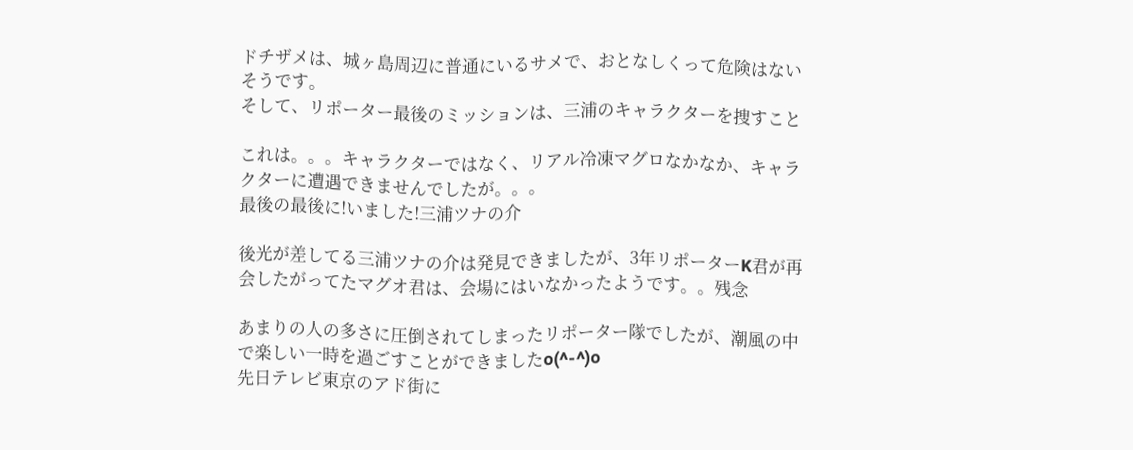ドチザメは、城ヶ島周辺に普通にいるサメで、おとなしくって危険はないそうです。
そして、リポーター最後のミッションは、三浦のキャラクターを捜すこと

これは。。。キャラクターではなく、リアル冷凍マグロなかなか、キャラクターに遭遇できませんでしたが。。。
最後の最後に!いました!三浦ツナの介

後光が差してる三浦ツナの介は発見できましたが、3年リポーターK君が再会したがってたマグオ君は、会場にはいなかったようです。。残念

あまりの人の多さに圧倒されてしまったリポーター隊でしたが、潮風の中で楽しい一時を過ごすことができましたo(^-^)o
先日テレビ東京のアド街に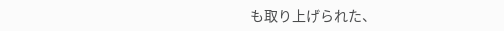も取り上げられた、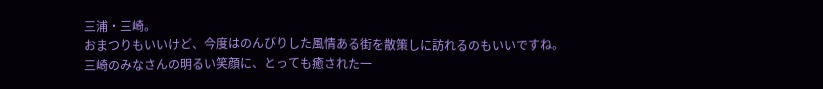三浦・三崎。
おまつりもいいけど、今度はのんびりした風情ある街を散策しに訪れるのもいいですね。
三崎のみなさんの明るい笑顔に、とっても癒された一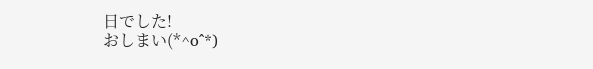日でした!
おしまい(*^o^*)